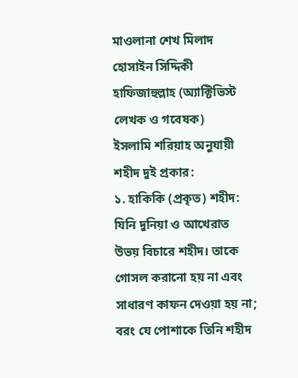মাওলানা শেখ মিলাদ হোসাইন সিদ্দিকী হাফিজাহুল্লাহ (অ্যাক্টিভিস্ট লেখক ও গবেষক)
ইসলামি শরিয়াহ অনুযায়ী শহীদ দুই প্রকার:
১. হাকিকি (প্রকৃত) শহীদ: যিনি দুনিয়া ও আখেরাত উভয় বিচারে শহীদ। তাকে গোসল করানো হয় না এবং সাধারণ কাফন দেওয়া হয় না; বরং যে পোশাকে তিনি শহীদ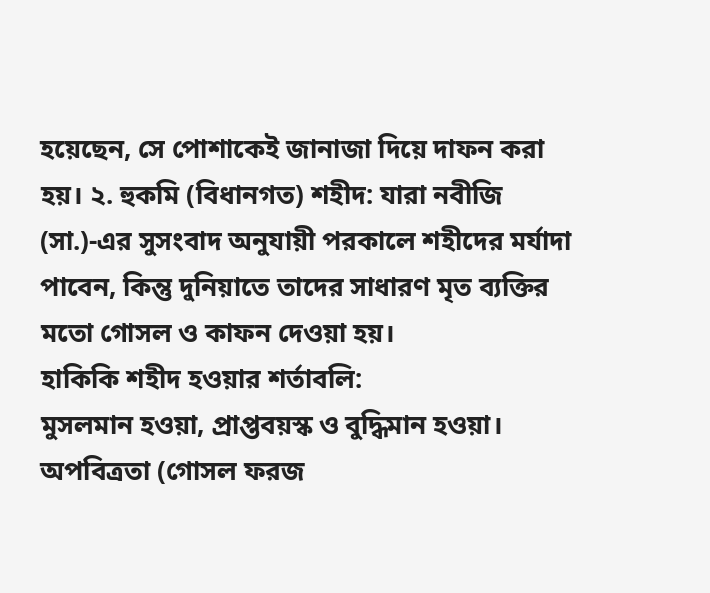হয়েছেন, সে পোশাকেই জানাজা দিয়ে দাফন করা হয়। ২. হুকমি (বিধানগত) শহীদ: যারা নবীজি (সা.)-এর সুসংবাদ অনুযায়ী পরকালে শহীদের মর্যাদা পাবেন, কিন্তু দুনিয়াতে তাদের সাধারণ মৃত ব্যক্তির মতো গোসল ও কাফন দেওয়া হয়।
হাকিকি শহীদ হওয়ার শর্তাবলি:
মুসলমান হওয়া, প্রাপ্তবয়স্ক ও বুদ্ধিমান হওয়া।
অপবিত্রতা (গোসল ফরজ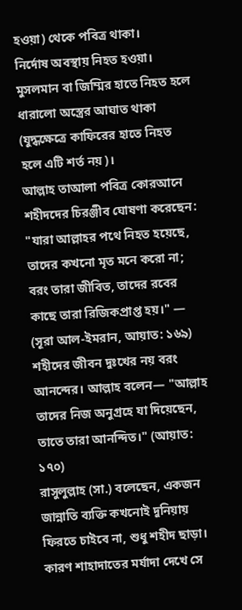হওয়া) থেকে পবিত্র থাকা।
নির্দোষ অবস্থায় নিহত হওয়া।
মুসলমান বা জিম্মির হাতে নিহত হলে ধারালো অস্ত্রের আঘাত থাকা (যুদ্ধক্ষেত্রে কাফিরের হাতে নিহত হলে এটি শর্ত নয়)।
আল্লাহ তাআলা পবিত্র কোরআনে শহীদদের চিরঞ্জীব ঘোষণা করেছেন:
"যারা আল্লাহর পথে নিহত হয়েছে, তাদের কখনো মৃত মনে করো না; বরং তারা জীবিত, তাদের রবের কাছে তারা রিজিকপ্রাপ্ত হয়।" — (সূরা আল-ইমরান, আয়াত: ১৬৯)
শহীদের জীবন দুঃখের নয় বরং আনন্দের। আল্লাহ বলেন— "আল্লাহ তাদের নিজ অনুগ্রহে যা দিয়েছেন, তাতে তারা আনন্দিত।" (আয়াত: ১৭০)
রাসুলুল্লাহ (সা.) বলেছেন, একজন জান্নাতি ব্যক্তি কখনোই দুনিয়ায় ফিরতে চাইবে না, শুধু শহীদ ছাড়া। কারণ শাহাদাতের মর্যাদা দেখে সে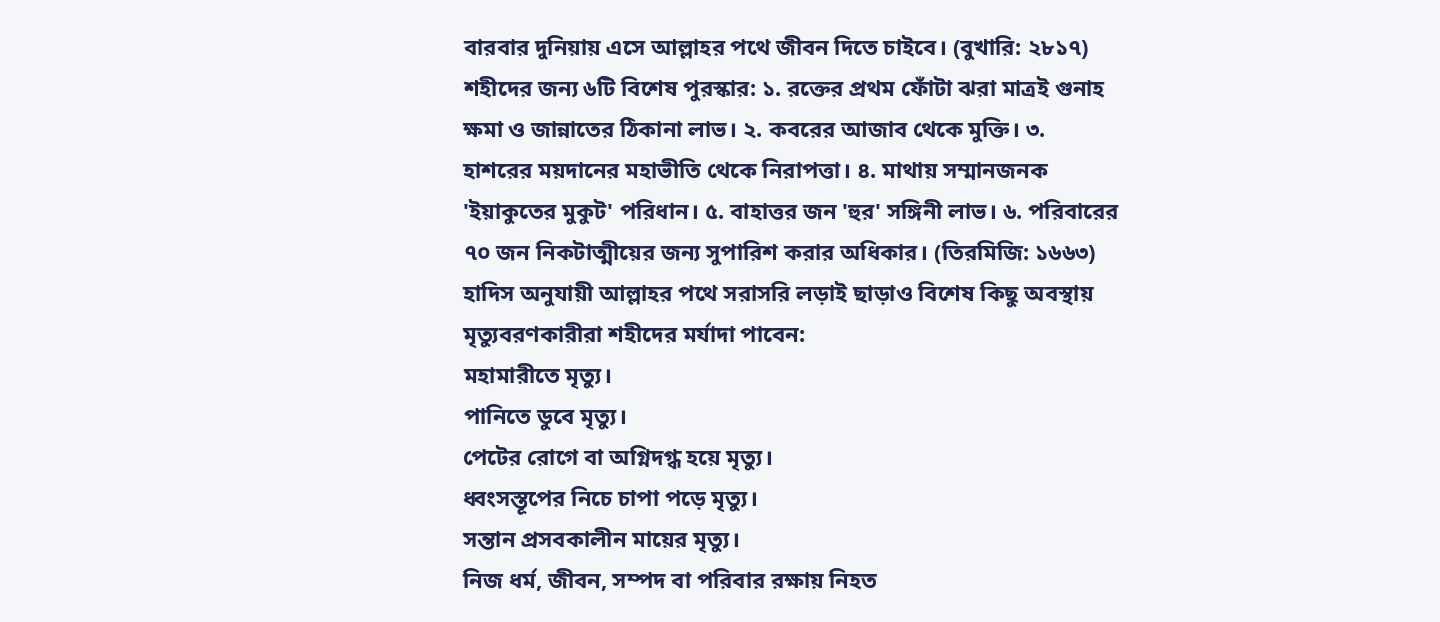বারবার দুনিয়ায় এসে আল্লাহর পথে জীবন দিতে চাইবে। (বুখারি: ২৮১৭)
শহীদের জন্য ৬টি বিশেষ পুরস্কার: ১. রক্তের প্রথম ফোঁটা ঝরা মাত্রই গুনাহ ক্ষমা ও জান্নাতের ঠিকানা লাভ। ২. কবরের আজাব থেকে মুক্তি। ৩. হাশরের ময়দানের মহাভীতি থেকে নিরাপত্তা। ৪. মাথায় সম্মানজনক 'ইয়াকুতের মুকুট' পরিধান। ৫. বাহাত্তর জন 'হুর' সঙ্গিনী লাভ। ৬. পরিবারের ৭০ জন নিকটাত্মীয়ের জন্য সুপারিশ করার অধিকার। (তিরমিজি: ১৬৬৩)
হাদিস অনুযায়ী আল্লাহর পথে সরাসরি লড়াই ছাড়াও বিশেষ কিছু অবস্থায় মৃত্যুবরণকারীরা শহীদের মর্যাদা পাবেন:
মহামারীতে মৃত্যু।
পানিতে ডুবে মৃত্যু।
পেটের রোগে বা অগ্নিদগ্ধ হয়ে মৃত্যু।
ধ্বংসস্তূপের নিচে চাপা পড়ে মৃত্যু।
সন্তান প্রসবকালীন মায়ের মৃত্যু।
নিজ ধর্ম, জীবন, সম্পদ বা পরিবার রক্ষায় নিহত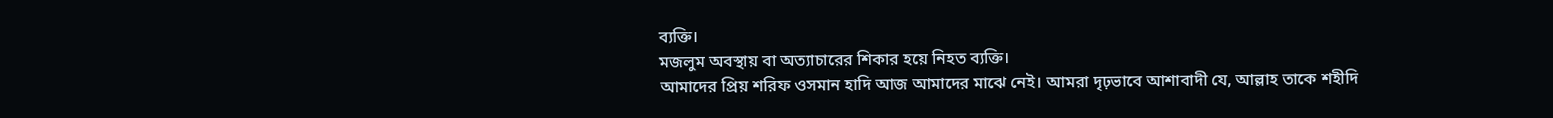ব্যক্তি।
মজলুম অবস্থায় বা অত্যাচারের শিকার হয়ে নিহত ব্যক্তি।
আমাদের প্রিয় শরিফ ওসমান হাদি আজ আমাদের মাঝে নেই। আমরা দৃঢ়ভাবে আশাবাদী যে, আল্লাহ তাকে শহীদি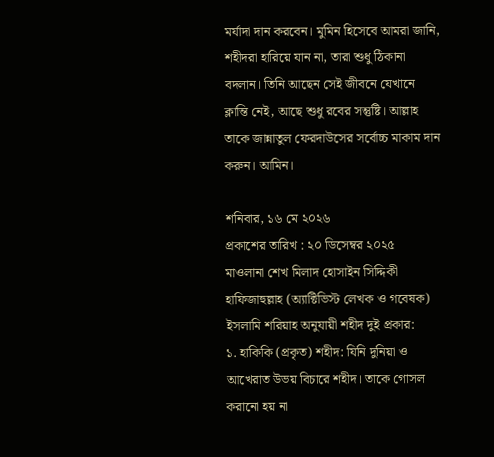মর্যাদা দান করবেন। মুমিন হিসেবে আমরা জানি, শহীদরা হারিয়ে যান না, তারা শুধু ঠিকানা বদলান। তিনি আছেন সেই জীবনে যেখানে ক্লান্তি নেই, আছে শুধু রবের সন্তুষ্টি। আল্লাহ তাকে জান্নাতুল ফেরদাউসের সর্বোচ্চ মাকাম দান করুন। আমিন।

শনিবার, ১৬ মে ২০২৬
প্রকাশের তারিখ : ২০ ডিসেম্বর ২০২৫
মাওলানা শেখ মিলাদ হোসাইন সিদ্দিকী হাফিজাহুল্লাহ (অ্যাক্টিভিস্ট লেখক ও গবেষক)
ইসলামি শরিয়াহ অনুযায়ী শহীদ দুই প্রকার:
১. হাকিকি (প্রকৃত) শহীদ: যিনি দুনিয়া ও আখেরাত উভয় বিচারে শহীদ। তাকে গোসল করানো হয় না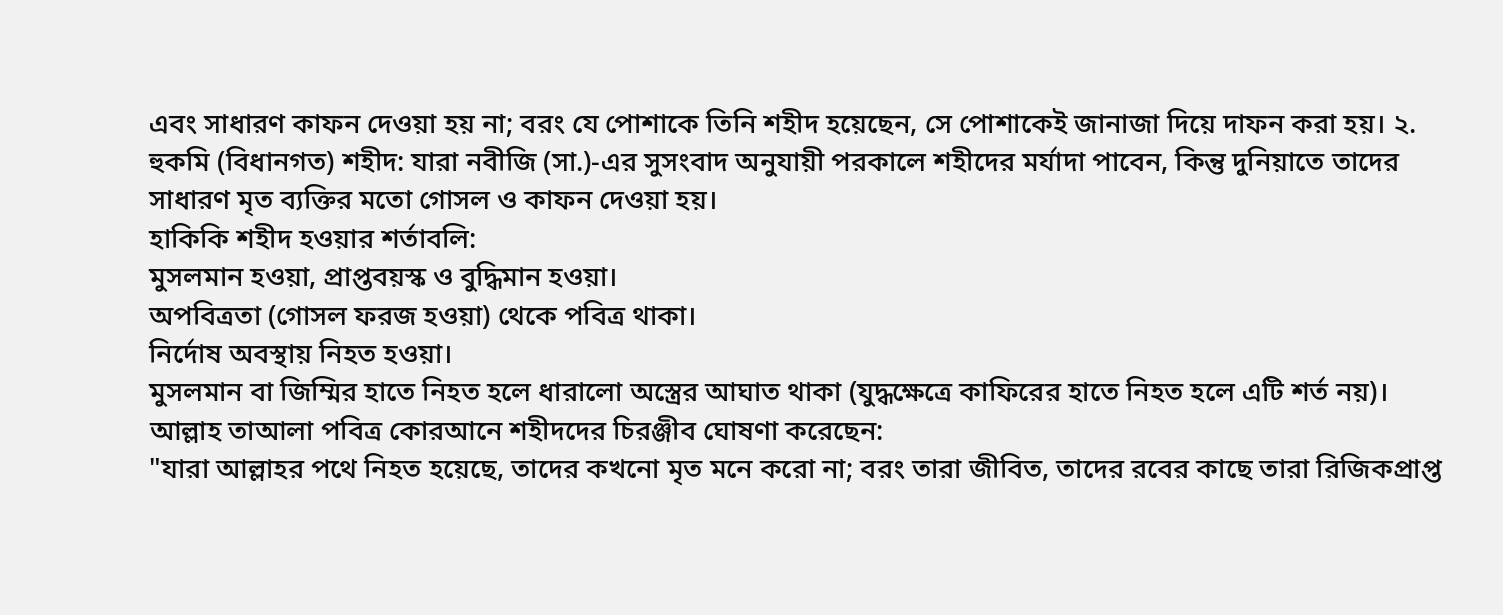এবং সাধারণ কাফন দেওয়া হয় না; বরং যে পোশাকে তিনি শহীদ হয়েছেন, সে পোশাকেই জানাজা দিয়ে দাফন করা হয়। ২. হুকমি (বিধানগত) শহীদ: যারা নবীজি (সা.)-এর সুসংবাদ অনুযায়ী পরকালে শহীদের মর্যাদা পাবেন, কিন্তু দুনিয়াতে তাদের সাধারণ মৃত ব্যক্তির মতো গোসল ও কাফন দেওয়া হয়।
হাকিকি শহীদ হওয়ার শর্তাবলি:
মুসলমান হওয়া, প্রাপ্তবয়স্ক ও বুদ্ধিমান হওয়া।
অপবিত্রতা (গোসল ফরজ হওয়া) থেকে পবিত্র থাকা।
নির্দোষ অবস্থায় নিহত হওয়া।
মুসলমান বা জিম্মির হাতে নিহত হলে ধারালো অস্ত্রের আঘাত থাকা (যুদ্ধক্ষেত্রে কাফিরের হাতে নিহত হলে এটি শর্ত নয়)।
আল্লাহ তাআলা পবিত্র কোরআনে শহীদদের চিরঞ্জীব ঘোষণা করেছেন:
"যারা আল্লাহর পথে নিহত হয়েছে, তাদের কখনো মৃত মনে করো না; বরং তারা জীবিত, তাদের রবের কাছে তারা রিজিকপ্রাপ্ত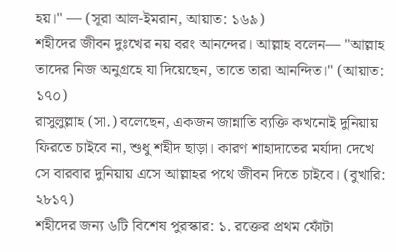হয়।" — (সূরা আল-ইমরান, আয়াত: ১৬৯)
শহীদের জীবন দুঃখের নয় বরং আনন্দের। আল্লাহ বলেন— "আল্লাহ তাদের নিজ অনুগ্রহে যা দিয়েছেন, তাতে তারা আনন্দিত।" (আয়াত: ১৭০)
রাসুলুল্লাহ (সা.) বলেছেন, একজন জান্নাতি ব্যক্তি কখনোই দুনিয়ায় ফিরতে চাইবে না, শুধু শহীদ ছাড়া। কারণ শাহাদাতের মর্যাদা দেখে সে বারবার দুনিয়ায় এসে আল্লাহর পথে জীবন দিতে চাইবে। (বুখারি: ২৮১৭)
শহীদের জন্য ৬টি বিশেষ পুরস্কার: ১. রক্তের প্রথম ফোঁটা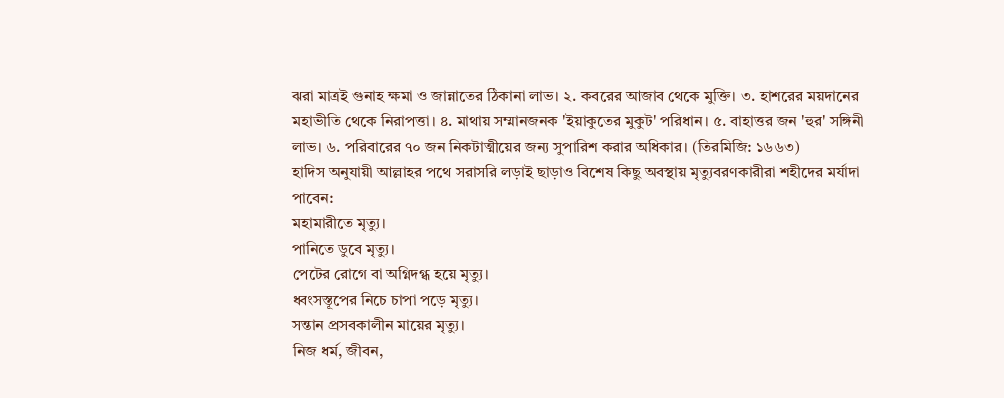ঝরা মাত্রই গুনাহ ক্ষমা ও জান্নাতের ঠিকানা লাভ। ২. কবরের আজাব থেকে মুক্তি। ৩. হাশরের ময়দানের মহাভীতি থেকে নিরাপত্তা। ৪. মাথায় সম্মানজনক 'ইয়াকুতের মুকুট' পরিধান। ৫. বাহাত্তর জন 'হুর' সঙ্গিনী লাভ। ৬. পরিবারের ৭০ জন নিকটাত্মীয়ের জন্য সুপারিশ করার অধিকার। (তিরমিজি: ১৬৬৩)
হাদিস অনুযায়ী আল্লাহর পথে সরাসরি লড়াই ছাড়াও বিশেষ কিছু অবস্থায় মৃত্যুবরণকারীরা শহীদের মর্যাদা পাবেন:
মহামারীতে মৃত্যু।
পানিতে ডুবে মৃত্যু।
পেটের রোগে বা অগ্নিদগ্ধ হয়ে মৃত্যু।
ধ্বংসস্তূপের নিচে চাপা পড়ে মৃত্যু।
সন্তান প্রসবকালীন মায়ের মৃত্যু।
নিজ ধর্ম, জীবন,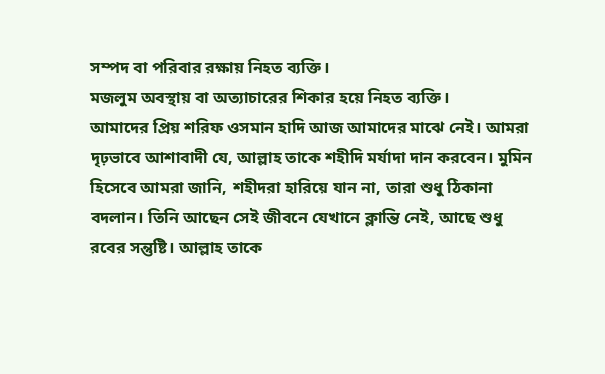সম্পদ বা পরিবার রক্ষায় নিহত ব্যক্তি।
মজলুম অবস্থায় বা অত্যাচারের শিকার হয়ে নিহত ব্যক্তি।
আমাদের প্রিয় শরিফ ওসমান হাদি আজ আমাদের মাঝে নেই। আমরা দৃঢ়ভাবে আশাবাদী যে, আল্লাহ তাকে শহীদি মর্যাদা দান করবেন। মুমিন হিসেবে আমরা জানি, শহীদরা হারিয়ে যান না, তারা শুধু ঠিকানা বদলান। তিনি আছেন সেই জীবনে যেখানে ক্লান্তি নেই, আছে শুধু রবের সন্তুষ্টি। আল্লাহ তাকে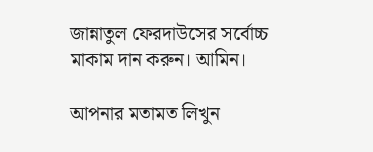জান্নাতুল ফেরদাউসের সর্বোচ্চ মাকাম দান করুন। আমিন।

আপনার মতামত লিখুন